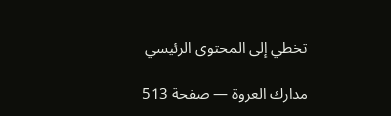تخطي إلى المحتوى الرئيسي

مدارك العروة — صفحة 513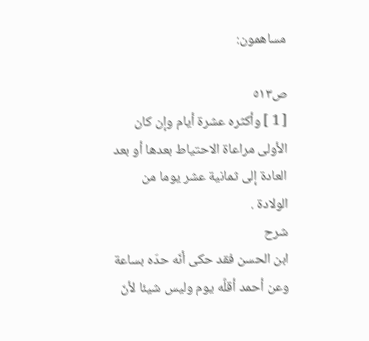مساهمون:

ص٥١٣
[ 1 ] وأكثره عشرة أيام وإن كان الأولى مراعاة الاحتياط بعدها أو بعد العادة إلى ثمانية عشر يوما من الولادة .
شرح
ابن الحسن فقد حكى أنّه حدّه بساعة وعن أحمد أقلَّه يوم وليس شيئا لأنّ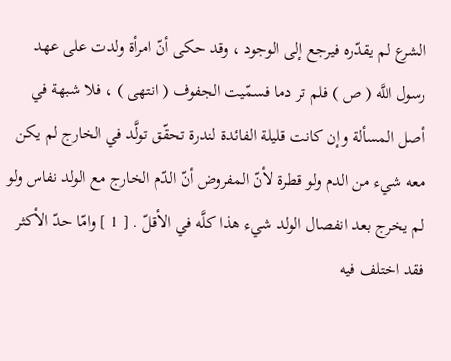الشرع لم يقدّره فيرجع إلى الوجود ، وقد حكى أنّ امرأة ولدت على عهد رسول اللَّه ( ص ) فلم تر دما فسمّيت الجفوف ( انتهى ) ، فلا شبهة في أصل المسألة وإن كانت قليلة الفائدة لندرة تحقّق تولَّد في الخارج لم يكن معه شيء من الدم ولو قطرة لأنّ المفروض أنّ الدّم الخارج مع الولد نفاس ولو لم يخرج بعد انفصال الولد شيء هذا كلَّه في الأقلّ . [ 1 ] وامّا حدّ الأكثر فقد اختلف فيه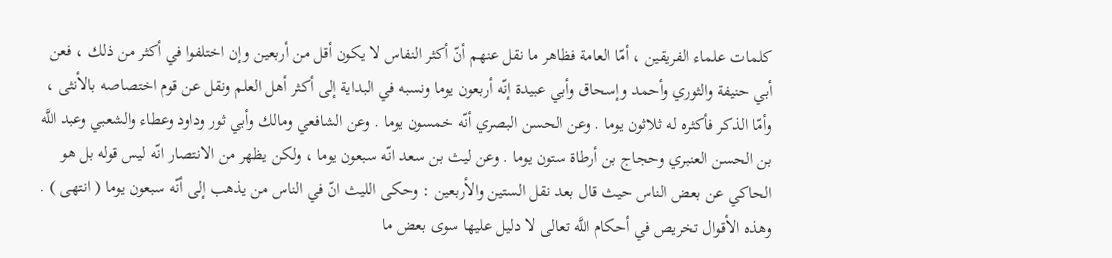كلمات علماء الفريقين ، أمّا العامة فظاهر ما نقل عنهم أنّ أكثر النفاس لا يكون أقل من أربعين وإن اختلفوا في أكثر من ذلك ، فعن أبي حنيفة والثوري وأحمد وإسحاق وأبي عبيدة إنّه أربعون يوما ونسبه في البداية إلى أكثر أهل العلم ونقل عن قوم اختصاصه بالأنثى ، وأمّا الذكر فأكثره له ثلاثون يوما . وعن الحسن البصري أنّه خمسون يوما . وعن الشافعي ومالك وأبي ثور وداود وعطاء والشعبي وعبد اللَّه بن الحسن العنبري وحجاج بن أرطاة ستون يوما . وعن ليث بن سعد انّه سبعون يوما ، ولكن يظهر من الانتصار انّه ليس قوله بل هو الحاكي عن بعض الناس حيث قال بعد نقل الستين والأربعين : وحكى الليث انّ في الناس من يذهب إلى أنّه سبعون يوما ( انتهى ) . وهذه الأقوال تخريص في أحكام اللَّه تعالى لا دليل عليها سوى بعض ما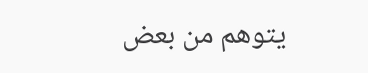يتوهم من بعض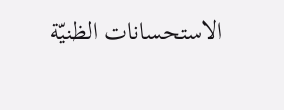الاستحسانات الظنيّة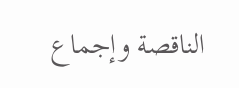الناقصة وإجماع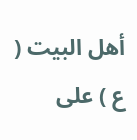أهل البيت ( ع ) على